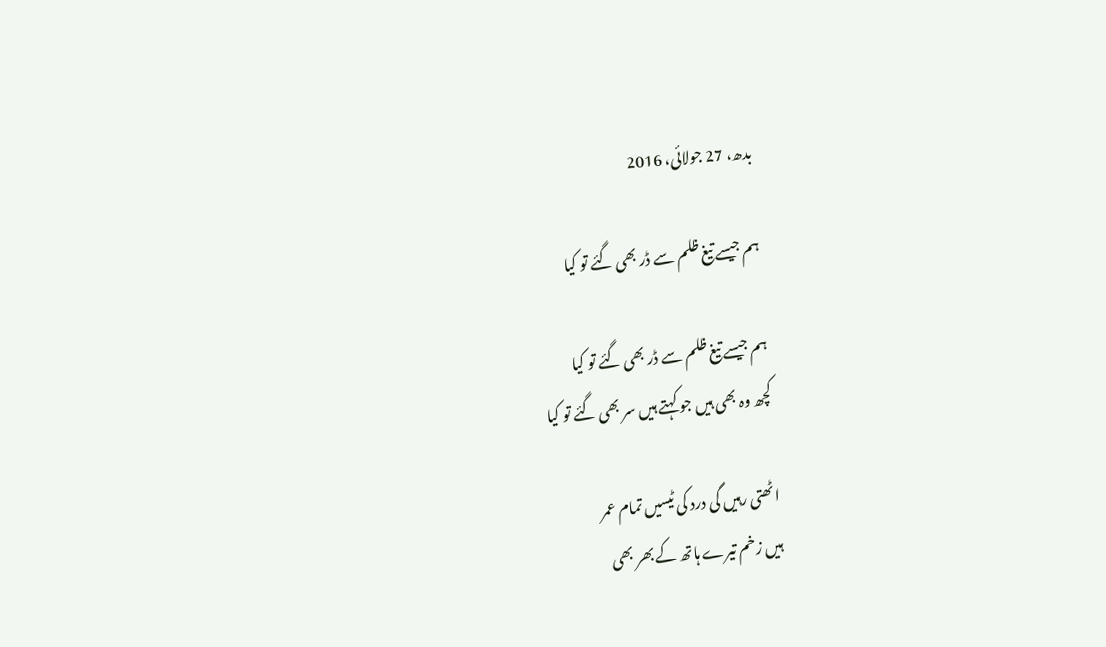بدھ، 27 جولائی، 2016

ہم جیسے تیغ ظلم سے ڈر بھی گئے تو کیا

ہم جیسے تیغ ظلم سے ڈر بھی گئے تو کیا
کچھ وہ بھی ہیں جو کہتے ہیں سر بھی گئے تو کیا

اٹھتی رہیں گی درد کی ٹیسیں تمام عمر
ہیں زخم تیرے ہاتھ کے بھر بھی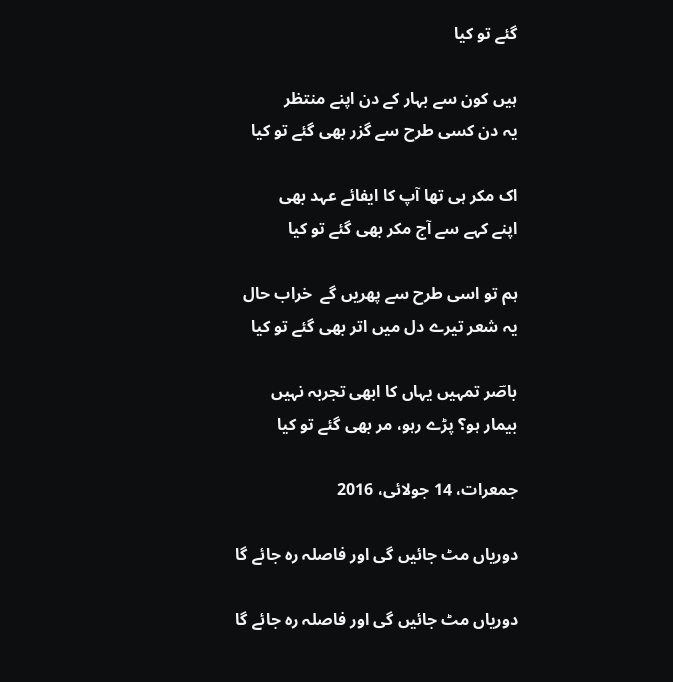گئے تو کیا

ہیں کون سے بہار کے دن اپنے منتظر
یہ دن کسی طرح سے گزر بھی گئے تو کیا

اک مکر ہی تھا آپ کا ایفائے عہد بھی
اپنے کہے سے آج مکر بھی گئے تو کیا

ہم تو اسی طرح سے پھریں گے  خراب حال
یہ شعر تیرے دل میں اتر بھی گئے تو کیا

باصؔر تمہیں یہاں کا ابھی تجربہ نہیں
بیمار ہو؟ پڑے رہو، مر بھی گئے تو کیا

جمعرات، 14 جولائی، 2016

دوریاں مٹ جائیں گی اور فاصلہ رہ جائے گا

دوریاں مٹ جائیں گی اور فاصلہ رہ جائے گا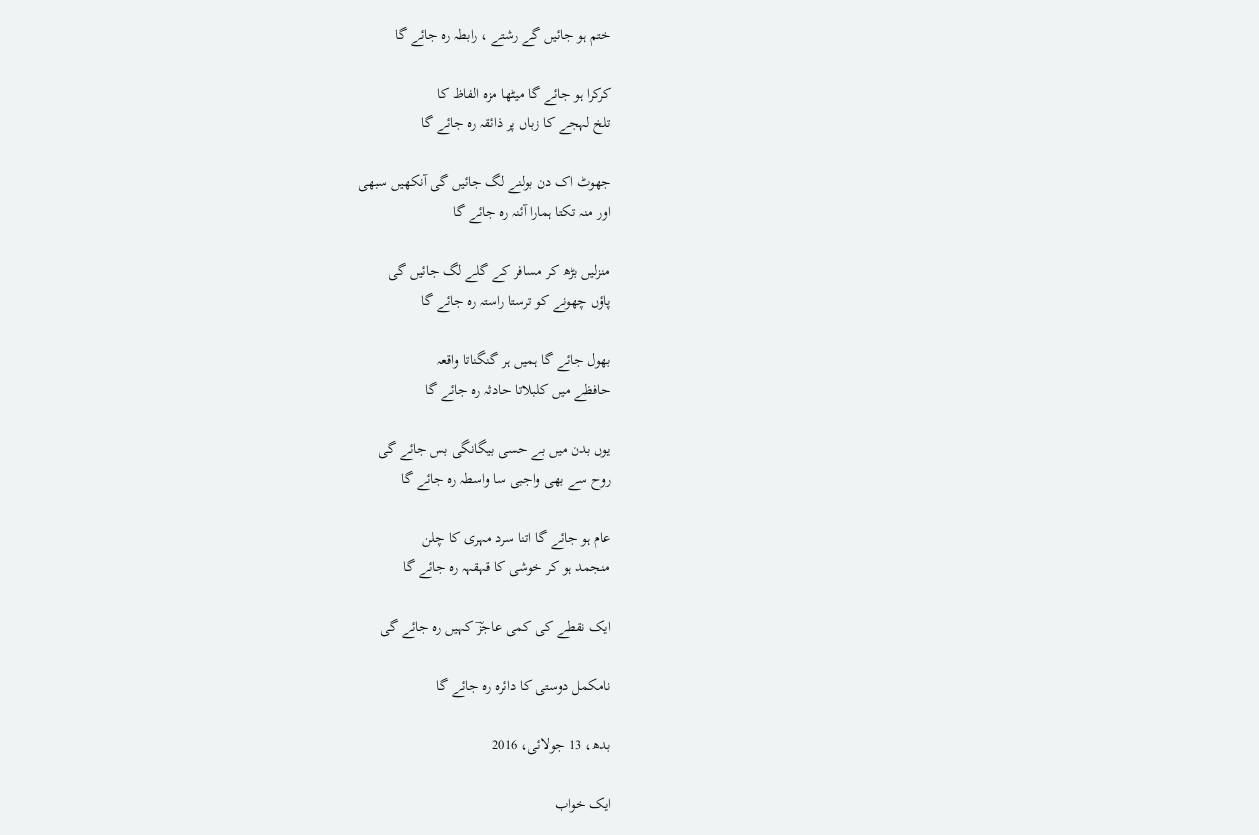ختم ہو جائیں گے رشتے ، رابطہ رہ جائے گا

کرکرا ہو جائے گا میٹھا مزہ الفاظ کا
تلخ لہجے کا زباں پر ذائقہ رہ جائے گا

جھوٹ اک دن بولنے لگ جائیں گی آنکھیں سبھی
اور منہ تکتا ہمارا آئنہ رہ جائے گا

منزلیں بڑھ کر مسافر کے گلے لگ جائیں گی
پاؤں چھونے کو ترستا راستہ رہ جائے گا

بھول جائے گا ہمیں ہر گنگناتا واقعہ
حافظے میں کلبلاتا حادثہ رہ جائے گا

یوں بدن میں بے حسی بیگانگی بس جائے گی
روح سے بھی واجبی سا واسطہ رہ جائے گا

عام ہو جائے گا اتنا سرد مہری کا چلن
منجمد ہو کر خوشی کا قہقہہ رہ جائے گا

ایک نقطے کی کمی عاجزؔ کہیں رہ جائے گی

نامکمل دوستی کا دائرہ رہ جائے گا

بدھ، 13 جولائی، 2016

ایک خواب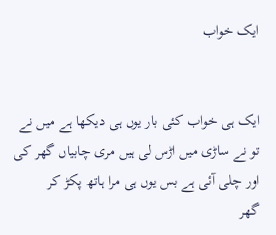ایک خواب


ایک ہی خواب کئی بار یوں ہی دیکھا ہے میں نے
تو نے ساڑی میں اڑس لی ہیں مری چابیاں گھر کی
اور چلی آئی ہے بس یوں ہی مرا ہاتھ پکڑ کر
گھر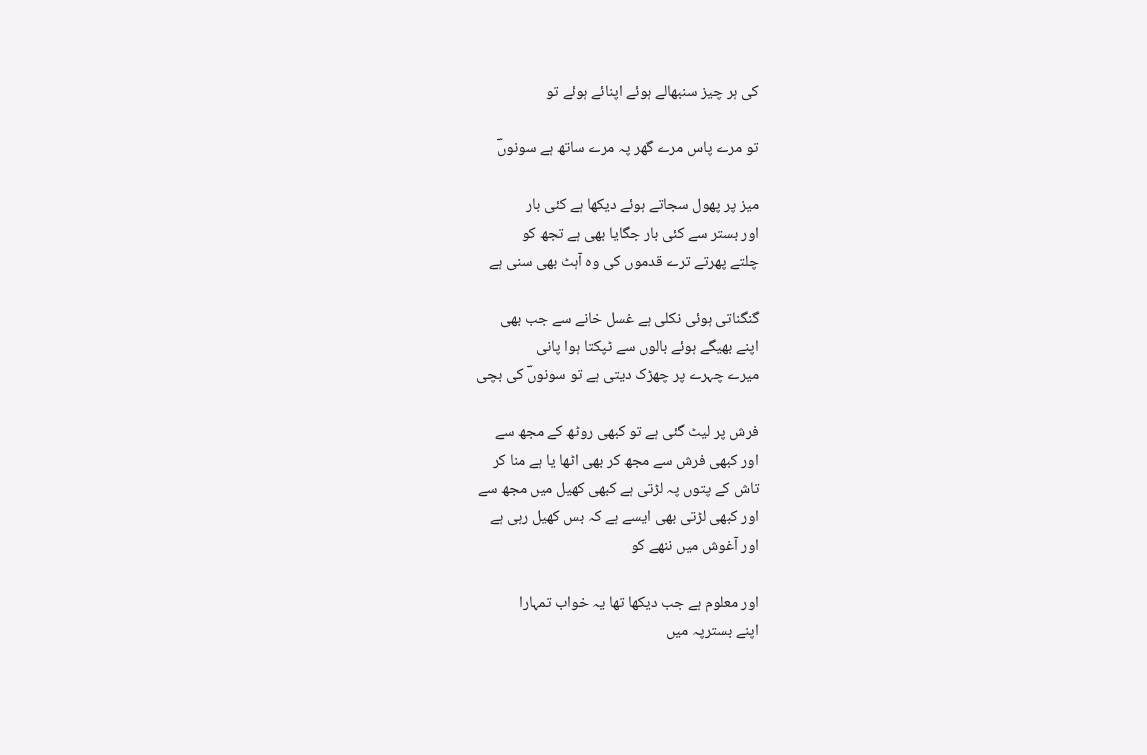کی ہر چیز سنبھالے ہوئے اپنائے ہوئے تو

تو مرے پاس مرے گھر پہ مرے ساتھ ہے سونوںؔ

میز پر پھول سجاتے ہوئے دیکھا ہے کئی بار
اور بستر سے کئی بار جگایا بھی ہے تجھ کو
چلتے پھرتے ترے قدموں کی وہ آہٹ بھی سنی ہے

گنگناتی ہوئی نکلی ہے غسل خانے سے جب بھی
اپنے بھیگے ہوئے بالوں سے ٹپکتا ہوا پانی
میرے چہرے پر چھڑک دیتی ہے تو سونوںؔ کی بچی

فرش پر لیٹ گئی ہے تو کبھی روٹھ کے مجھ سے
اور کبھی فرش سے مجھ کر بھی اٹھا یا ہے منا کر
تاش کے پتوں پہ لڑتی ہے کبھی کھیل میں مجھ سے
اور کبھی لڑتی بھی ایسے ہے کہ بس کھیل رہی ہے
اور آغوش میں ننھے کو

اور معلوم ہے جب دیکھا تھا یہ خواب تمہارا
اپنے بسترپہ میں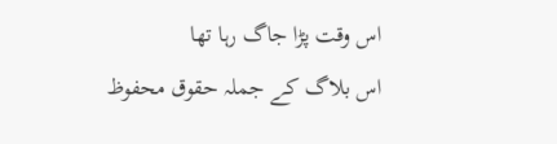اس وقت پڑا جاگ رہا تھا
اس بلاگ کے جملہ حقوق محفوظ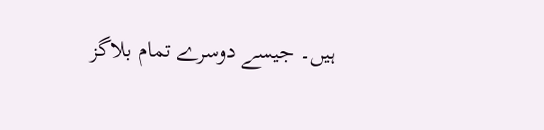ہیں۔ جیسے دوسرے تمام بلاگز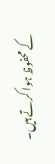کے محفوظ ہوا کرتے ہیں۔